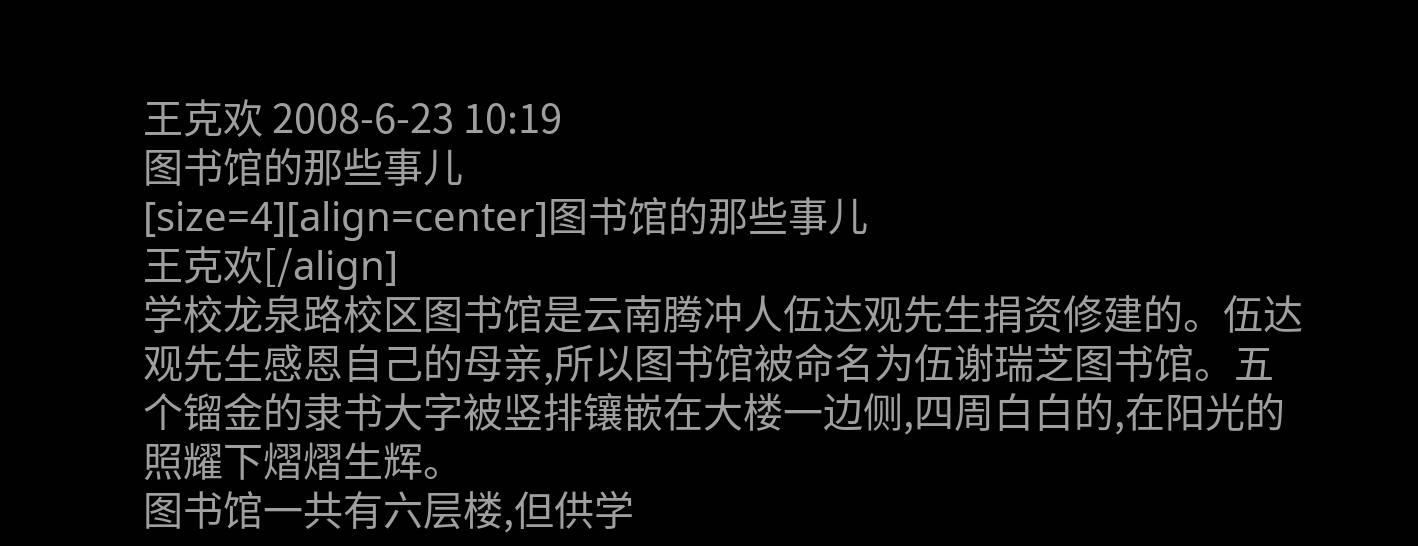王克欢 2008-6-23 10:19
图书馆的那些事儿
[size=4][align=center]图书馆的那些事儿
王克欢[/align]
学校龙泉路校区图书馆是云南腾冲人伍达观先生捐资修建的。伍达观先生感恩自己的母亲,所以图书馆被命名为伍谢瑞芝图书馆。五个镏金的隶书大字被竖排镶嵌在大楼一边侧,四周白白的,在阳光的照耀下熠熠生辉。
图书馆一共有六层楼,但供学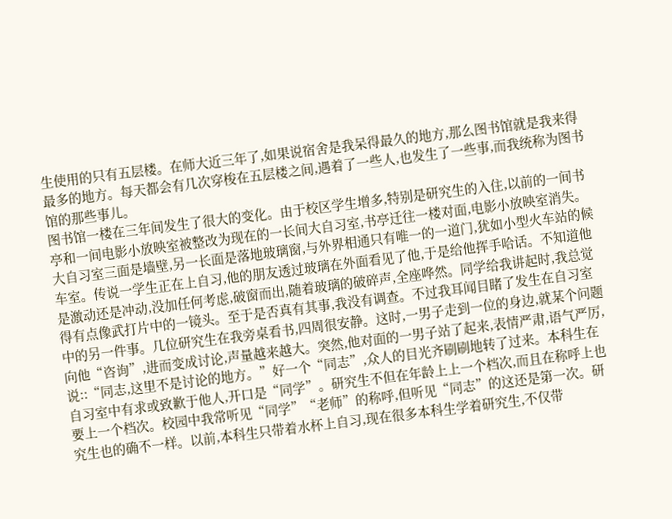生使用的只有五层楼。在师大近三年了,如果说宿舍是我呆得最久的地方,那么图书馆就是我来得最多的地方。每天都会有几次穿梭在五层楼之间,遇着了一些人,也发生了一些事,而我统称为图书馆的那些事儿。
图书馆一楼在三年间发生了很大的变化。由于校区学生增多,特别是研究生的入住,以前的一间书亭和一间电影小放映室被整改为现在的一长间大自习室,书亭迁往一楼对面,电影小放映室消失。大自习室三面是墙壁,另一长面是落地玻璃窗,与外界相通只有唯一的一道门,犹如小型火车站的候车室。传说一学生正在上自习,他的朋友透过玻璃在外面看见了他,于是给他挥手哈话。不知道他是激动还是冲动,没加任何考虑,破窗而出,随着玻璃的破碎声,全座哗然。同学给我讲起时,我总觉得有点像武打片中的一镜头。至于是否真有其事,我没有调查。不过我耳闻目睹了发生在自习室中的另一件事。几位研究生在我旁桌看书,四周很安静。这时,一男子走到一位的身边,就某个问题向他“咨询”,进而变成讨论,声量越来越大。突然,他对面的一男子站了起来,表情严肃,语气严厉,说::“同志,这里不是讨论的地方。”好一个“同志”,众人的目光齐刷刷地转了过来。本科生在自习室中有求或致歉于他人,开口是“同学”。研究生不但在年龄上上一个档次,而且在称呼上也要上一个档次。校园中我常听见“同学”“老师”的称呼,但听见“同志”的这还是第一次。研究生也的确不一样。以前,本科生只带着水杯上自习,现在很多本科生学着研究生,不仅带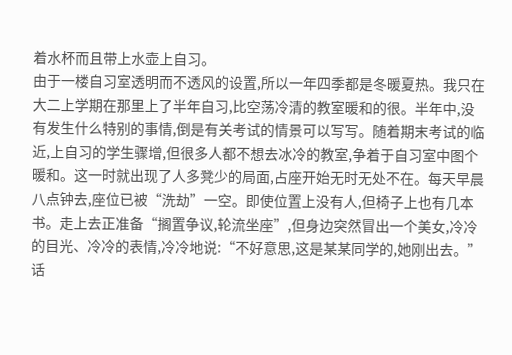着水杯而且带上水壶上自习。
由于一楼自习室透明而不透风的设置,所以一年四季都是冬暖夏热。我只在大二上学期在那里上了半年自习,比空荡冷清的教室暖和的很。半年中,没有发生什么特别的事情,倒是有关考试的情景可以写写。随着期末考试的临近,上自习的学生骤增,但很多人都不想去冰冷的教室,争着于自习室中图个暖和。这一时就出现了人多凳少的局面,占座开始无时无处不在。每天早晨八点钟去,座位已被“洗劫”一空。即使位置上没有人,但椅子上也有几本书。走上去正准备“搁置争议,轮流坐座”,但身边突然冒出一个美女,冷冷的目光、冷冷的表情,冷冷地说:“不好意思,这是某某同学的,她刚出去。”话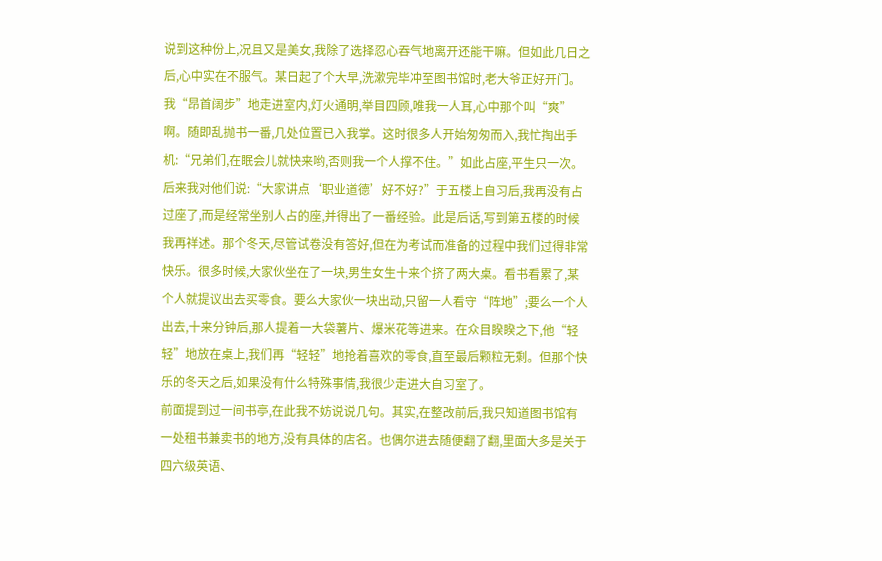说到这种份上,况且又是美女,我除了选择忍心吞气地离开还能干嘛。但如此几日之后,心中实在不服气。某日起了个大早,洗漱完毕冲至图书馆时,老大爷正好开门。我“昂首阔步”地走进室内,灯火通明,举目四顾,唯我一人耳,心中那个叫“爽”啊。随即乱抛书一番,几处位置已入我掌。这时很多人开始匆匆而入,我忙掏出手机:“兄弟们,在眠会儿就快来哟,否则我一个人撑不住。”如此占座,平生只一次。后来我对他们说:“大家讲点‘职业道德’好不好?”于五楼上自习后,我再没有占过座了,而是经常坐别人占的座,并得出了一番经验。此是后话,写到第五楼的时候我再祥述。那个冬天,尽管试卷没有答好,但在为考试而准备的过程中我们过得非常快乐。很多时候,大家伙坐在了一块,男生女生十来个挤了两大桌。看书看累了,某个人就提议出去买零食。要么大家伙一块出动,只留一人看守“阵地”;要么一个人出去,十来分钟后,那人提着一大袋薯片、爆米花等进来。在众目睽睽之下,他“轻轻”地放在桌上,我们再“轻轻”地抢着喜欢的零食,直至最后颗粒无剩。但那个快乐的冬天之后,如果没有什么特殊事情,我很少走进大自习室了。
前面提到过一间书亭,在此我不妨说说几句。其实,在整改前后,我只知道图书馆有一处租书兼卖书的地方,没有具体的店名。也偶尔进去随便翻了翻,里面大多是关于四六级英语、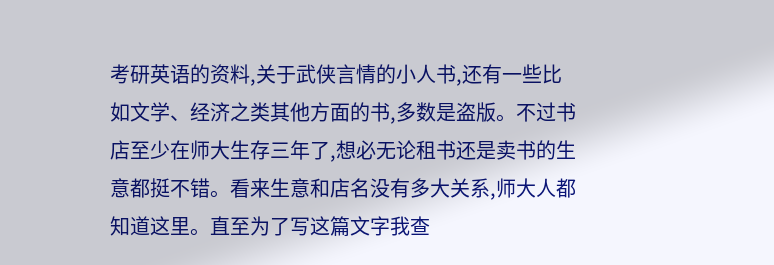考研英语的资料,关于武侠言情的小人书,还有一些比如文学、经济之类其他方面的书,多数是盗版。不过书店至少在师大生存三年了,想必无论租书还是卖书的生意都挺不错。看来生意和店名没有多大关系,师大人都知道这里。直至为了写这篇文字我查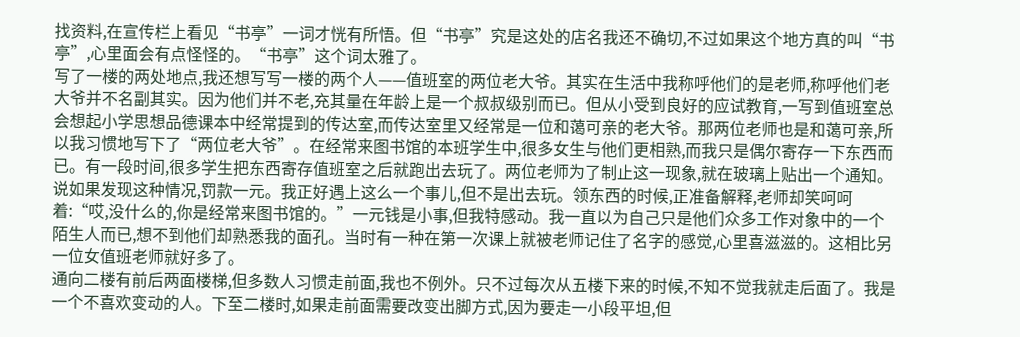找资料,在宣传栏上看见“书亭”一词才恍有所悟。但“书亭”究是这处的店名我还不确切,不过如果这个地方真的叫“书亭”,心里面会有点怪怪的。“书亭”这个词太雅了。
写了一楼的两处地点,我还想写写一楼的两个人——值班室的两位老大爷。其实在生活中我称呼他们的是老师,称呼他们老大爷并不名副其实。因为他们并不老,充其量在年龄上是一个叔叔级别而已。但从小受到良好的应试教育,一写到值班室总会想起小学思想品德课本中经常提到的传达室,而传达室里又经常是一位和蔼可亲的老大爷。那两位老师也是和蔼可亲,所以我习惯地写下了“两位老大爷”。在经常来图书馆的本班学生中,很多女生与他们更相熟,而我只是偶尔寄存一下东西而已。有一段时间,很多学生把东西寄存值班室之后就跑出去玩了。两位老师为了制止这一现象,就在玻璃上贴出一个通知。说如果发现这种情况,罚款一元。我正好遇上这么一个事儿,但不是出去玩。领东西的时候,正准备解释,老师却笑呵呵着:“哎,没什么的,你是经常来图书馆的。”一元钱是小事,但我特感动。我一直以为自己只是他们众多工作对象中的一个陌生人而已,想不到他们却熟悉我的面孔。当时有一种在第一次课上就被老师记住了名字的感觉,心里喜滋滋的。这相比另一位女值班老师就好多了。
通向二楼有前后两面楼梯,但多数人习惯走前面,我也不例外。只不过每次从五楼下来的时候,不知不觉我就走后面了。我是一个不喜欢变动的人。下至二楼时,如果走前面需要改变出脚方式,因为要走一小段平坦,但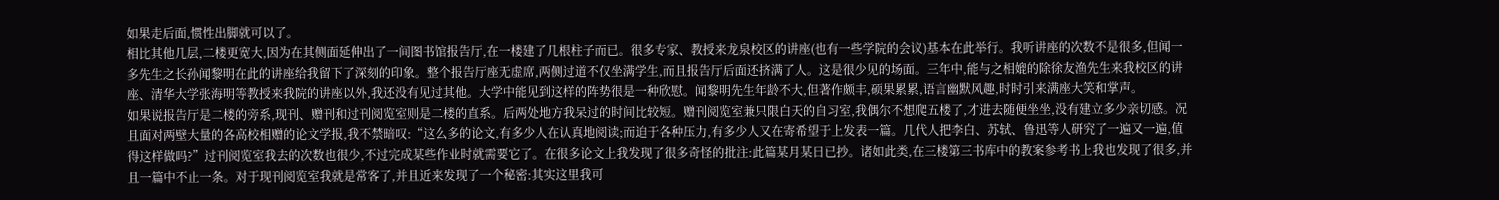如果走后面,惯性出脚就可以了。
相比其他几层,二楼更宽大,因为在其侧面延伸出了一间图书馆报告厅,在一楼建了几根柱子而已。很多专家、教授来龙泉校区的讲座(也有一些学院的会议)基本在此举行。我听讲座的次数不是很多,但闻一多先生之长孙闻黎明在此的讲座给我留下了深刻的印象。整个报告厅座无虚席,两侧过道不仅坐满学生,而且报告厅后面还挤满了人。这是很少见的场面。三年中,能与之相媲的除徐友渔先生来我校区的讲座、清华大学张海明等教授来我院的讲座以外,我还没有见过其他。大学中能见到这样的阵势很是一种欣慰。闻黎明先生年龄不大,但著作颇丰,硕果累累,语言幽默风趣,时时引来满座大笑和掌声。
如果说报告厅是二楼的旁系,现刊、赠刊和过刊阅览室则是二楼的直系。后两处地方我呆过的时间比较短。赠刊阅览室兼只限白天的自习室,我偶尔不想爬五楼了,才进去随便坐坐,没有建立多少亲切感。况且面对两壁大量的各高校相赠的论文学报,我不禁暗叹:“这么多的论文,有多少人在认真地阅读;而迫于各种压力,有多少人又在寄希望于上发表一篇。几代人把李白、苏轼、鲁迅等人研究了一遍又一遍,值得这样做吗?”过刊阅览室我去的次数也很少,不过完成某些作业时就需要它了。在很多论文上我发现了很多奇怪的批注:此篇某月某日已抄。诸如此类,在三楼第三书库中的教案参考书上我也发现了很多,并且一篇中不止一条。对于现刊阅览室我就是常客了,并且近来发现了一个秘密:其实这里我可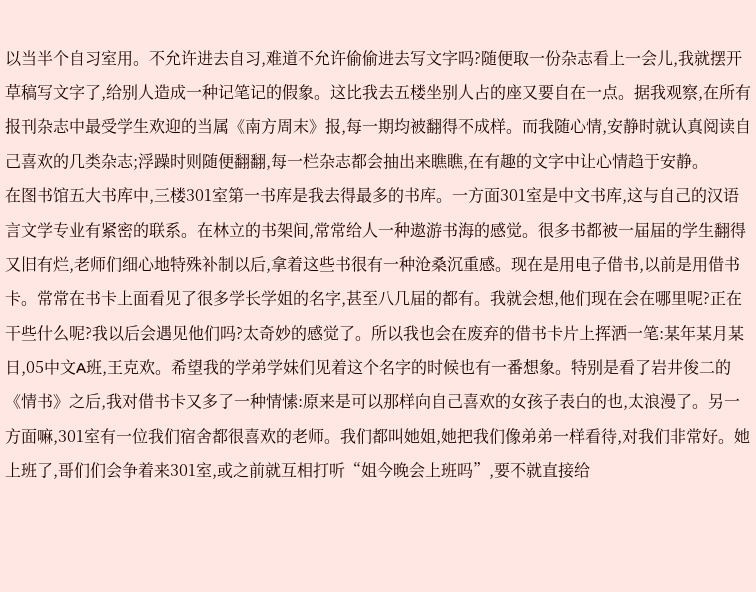以当半个自习室用。不允许进去自习,难道不允许偷偷进去写文字吗?随便取一份杂志看上一会儿,我就摆开草稿写文字了,给别人造成一种记笔记的假象。这比我去五楼坐别人占的座又要自在一点。据我观察,在所有报刊杂志中最受学生欢迎的当属《南方周末》报,每一期均被翻得不成样。而我随心情,安静时就认真阅读自己喜欢的几类杂志;浮躁时则随便翻翻,每一栏杂志都会抽出来瞧瞧,在有趣的文字中让心情趋于安静。
在图书馆五大书库中,三楼301室第一书库是我去得最多的书库。一方面301室是中文书库,这与自己的汉语言文学专业有紧密的联系。在林立的书架间,常常给人一种遨游书海的感觉。很多书都被一届届的学生翻得又旧有烂,老师们细心地特殊补制以后,拿着这些书很有一种沧桑沉重感。现在是用电子借书,以前是用借书卡。常常在书卡上面看见了很多学长学姐的名字,甚至八几届的都有。我就会想,他们现在会在哪里呢?正在干些什么呢?我以后会遇见他们吗?太奇妙的感觉了。所以我也会在废弃的借书卡片上挥洒一笔:某年某月某日,05中文A班,王克欢。希望我的学弟学妹们见着这个名字的时候也有一番想象。特别是看了岩井俊二的《情书》之后,我对借书卡又多了一种情愫:原来是可以那样向自己喜欢的女孩子表白的也,太浪漫了。另一方面嘛,301室有一位我们宿舍都很喜欢的老师。我们都叫她姐,她把我们像弟弟一样看待,对我们非常好。她上班了,哥们们会争着来301室,或之前就互相打听“姐今晚会上班吗”,要不就直接给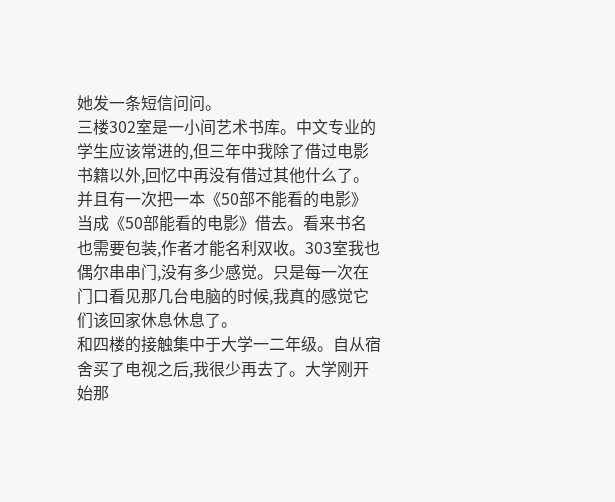她发一条短信问问。
三楼302室是一小间艺术书库。中文专业的学生应该常进的,但三年中我除了借过电影书籍以外,回忆中再没有借过其他什么了。并且有一次把一本《50部不能看的电影》当成《50部能看的电影》借去。看来书名也需要包装,作者才能名利双收。303室我也偶尔串串门,没有多少感觉。只是每一次在门口看见那几台电脑的时候,我真的感觉它们该回家休息休息了。
和四楼的接触集中于大学一二年级。自从宿舍买了电视之后,我很少再去了。大学刚开始那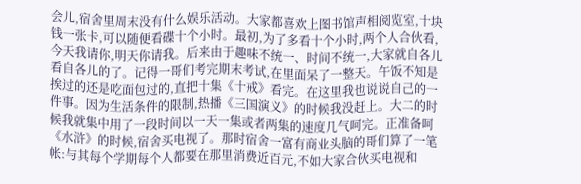会儿,宿舍里周末没有什么娱乐活动。大家都喜欢上图书馆声相阅览室,十块钱一张卡,可以随便看碟十个小时。最初,为了多看十个小时,两个人合伙看,今天我请你,明天你请我。后来由于趣味不统一、时间不统一,大家就自各儿看自各儿的了。记得一哥们考完期末考试,在里面呆了一整天。午饭不知是挨过的还是吃面包过的,直把十集《十戒》看完。在这里我也说说自己的一件事。因为生活条件的限制,热播《三国演义》的时候我没赶上。大二的时候我就集中用了一段时间以一天一集或者两集的速度几气呵完。正准备呵《水浒》的时候,宿舍买电视了。那时宿舍一富有商业头脑的哥们算了一笔帐:与其每个学期每个人都要在那里消费近百元,不如大家合伙买电视和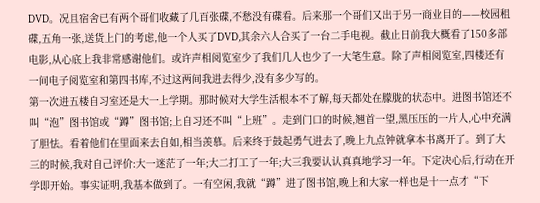DVD。况且宿舍已有两个哥们收藏了几百张碟,不愁没有碟看。后来那一个哥们又出于另一商业目的——校园租碟,五角一张,送货上门的考虑,他一个人买了DVD,其余六人合买了一台二手电视。截止日前我大概看了150多部电影,从心底上我非常感谢他们。或许声相阅览室少了我们几人也少了一大笔生意。除了声相阅览室,四楼还有一间电子阅览室和第四书库,不过这两间我进去得少,没有多少写的。
第一次进五楼自习室还是大一上学期。那时候对大学生活根本不了解,每天都处在朦胧的状态中。进图书馆还不叫“泡”图书馆或“蹲”图书馆;上自习还不叫“上班”。走到门口的时候,翘首一望,黑压压的一片人,心中充满了胆怯。看着他们在里面来去自如,相当羡慕。后来终于鼓起勇气进去了,晚上九点钟就拿本书离开了。到了大三的时候,我对自己评价:大一迷茫了一年;大二打工了一年;大三我要认认真真地学习一年。下定决心后,行动在开学即开始。事实证明,我基本做到了。一有空闲,我就“蹲”进了图书馆,晚上和大家一样也是十一点才“下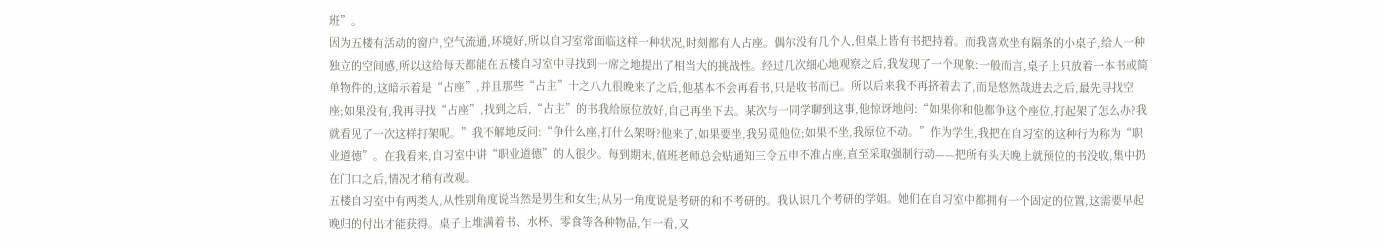班”。
因为五楼有活动的窗户,空气流通,环境好,所以自习室常面临这样一种状况,时刻都有人占座。偶尔没有几个人,但桌上皆有书把持着。而我喜欢坐有隔条的小桌子,给人一种独立的空间感,所以这给每天都能在五楼自习室中寻找到一席之地提出了相当大的挑战性。经过几次细心地观察之后,我发现了一个现象:一般而言,桌子上只放着一本书或简单物件的,这暗示着是“占座”,并且那些“占主”十之八九很晚来了之后,他基本不会再看书,只是收书而已。所以后来我不再挤着去了,而是悠然哉进去之后,最先寻找空座;如果没有,我再寻找“占座”,找到之后,“占主”的书我给原位放好,自己再坐下去。某次与一同学聊到这事,他惊讶地问:“如果你和他都争这个座位,打起架了怎么办?我就看见了一次这样打架呢。”我不解地反问:“争什么座,打什么架呀?他来了,如果要坐,我另觅他位;如果不坐,我原位不动。”作为学生,我把在自习室的这种行为称为“职业道德”。在我看来,自习室中讲“职业道德”的人很少。每到期末,值班老师总会贴通知三令五申不准占座,直至采取强制行动——把所有头天晚上就预位的书没收,集中扔在门口之后,情况才稍有改观。
五楼自习室中有两类人,从性别角度说当然是男生和女生;从另一角度说是考研的和不考研的。我认识几个考研的学姐。她们在自习室中都拥有一个固定的位置,这需要早起晚归的付出才能获得。桌子上堆满着书、水杯、零食等各种物品,乍一看,又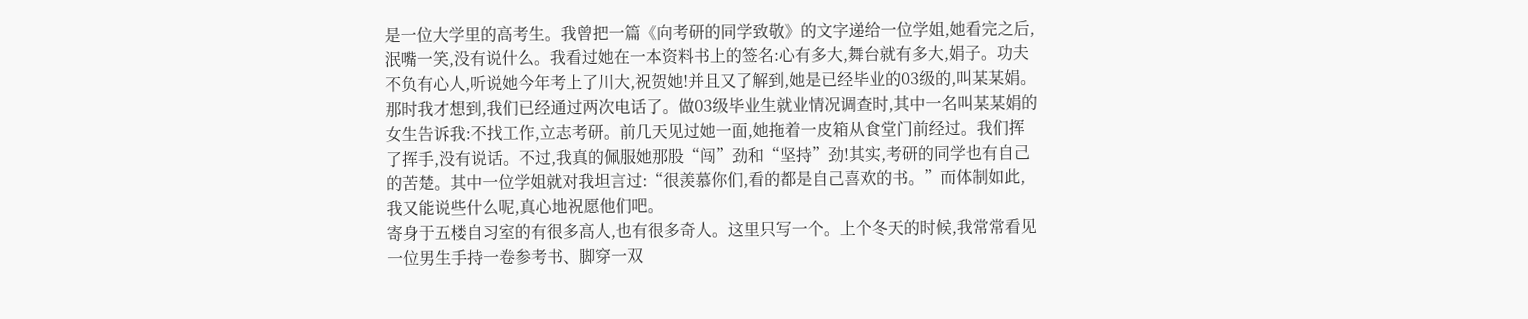是一位大学里的高考生。我曾把一篇《向考研的同学致敬》的文字递给一位学姐,她看完之后,泯嘴一笑,没有说什么。我看过她在一本资料书上的签名:心有多大,舞台就有多大,娟子。功夫不负有心人,听说她今年考上了川大,祝贺她!并且又了解到,她是已经毕业的03级的,叫某某娟。那时我才想到,我们已经通过两次电话了。做03级毕业生就业情况调查时,其中一名叫某某娟的女生告诉我:不找工作,立志考研。前几天见过她一面,她拖着一皮箱从食堂门前经过。我们挥了挥手,没有说话。不过,我真的佩服她那股“闯”劲和“坚持”劲!其实,考研的同学也有自己的苦楚。其中一位学姐就对我坦言过:“很羡慕你们,看的都是自己喜欢的书。”而体制如此,我又能说些什么呢,真心地祝愿他们吧。
寄身于五楼自习室的有很多高人,也有很多奇人。这里只写一个。上个冬天的时候,我常常看见一位男生手持一卷参考书、脚穿一双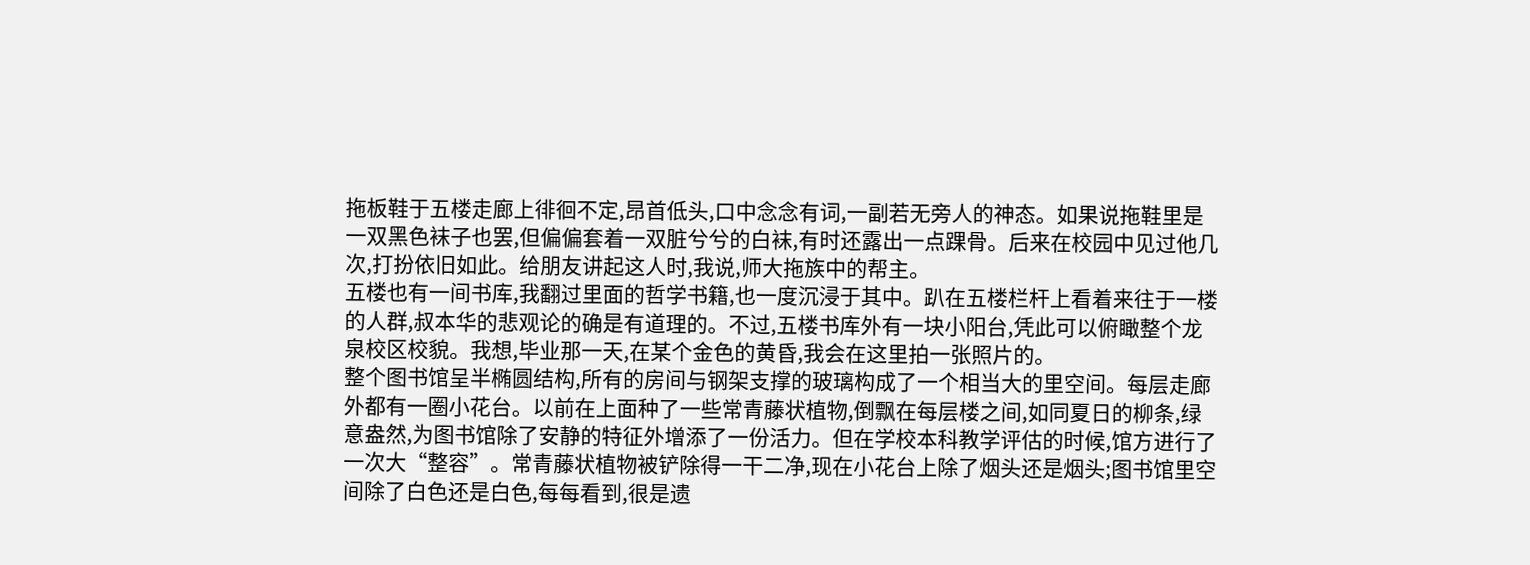拖板鞋于五楼走廊上徘徊不定,昂首低头,口中念念有词,一副若无旁人的神态。如果说拖鞋里是一双黑色袜子也罢,但偏偏套着一双脏兮兮的白袜,有时还露出一点踝骨。后来在校园中见过他几次,打扮依旧如此。给朋友讲起这人时,我说,师大拖族中的帮主。
五楼也有一间书库,我翻过里面的哲学书籍,也一度沉浸于其中。趴在五楼栏杆上看着来往于一楼的人群,叔本华的悲观论的确是有道理的。不过,五楼书库外有一块小阳台,凭此可以俯瞰整个龙泉校区校貌。我想,毕业那一天,在某个金色的黄昏,我会在这里拍一张照片的。
整个图书馆呈半椭圆结构,所有的房间与钢架支撑的玻璃构成了一个相当大的里空间。每层走廊外都有一圈小花台。以前在上面种了一些常青藤状植物,倒飘在每层楼之间,如同夏日的柳条,绿意盎然,为图书馆除了安静的特征外增添了一份活力。但在学校本科教学评估的时候,馆方进行了一次大“整容”。常青藤状植物被铲除得一干二净,现在小花台上除了烟头还是烟头;图书馆里空间除了白色还是白色,每每看到,很是遗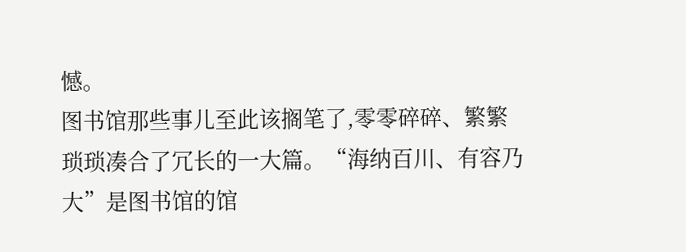憾。
图书馆那些事儿至此该搁笔了,零零碎碎、繁繁琐琐凑合了冗长的一大篇。“海纳百川、有容乃大”是图书馆的馆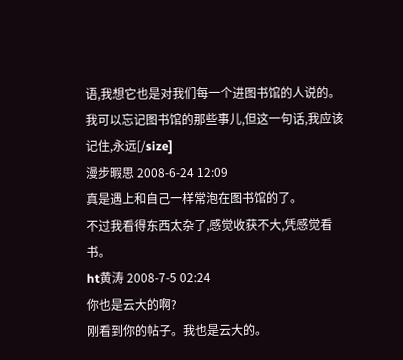语,我想它也是对我们每一个进图书馆的人说的。我可以忘记图书馆的那些事儿,但这一句话,我应该记住,永远[/size]
漫步暇思 2008-6-24 12:09
真是遇上和自己一样常泡在图书馆的了。
不过我看得东西太杂了,感觉收获不大,凭感觉看书。
ht黄涛 2008-7-5 02:24
你也是云大的啊?
刚看到你的帖子。我也是云大的。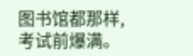图书馆都那样,考试前爆满。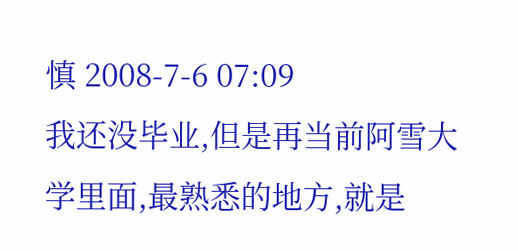慎 2008-7-6 07:09
我还没毕业,但是再当前阿雪大学里面,最熟悉的地方,就是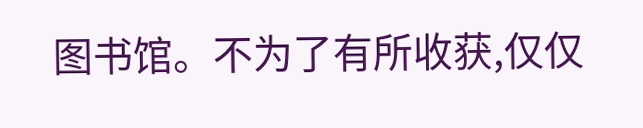图书馆。不为了有所收获,仅仅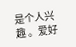是个人兴趣 。爱好